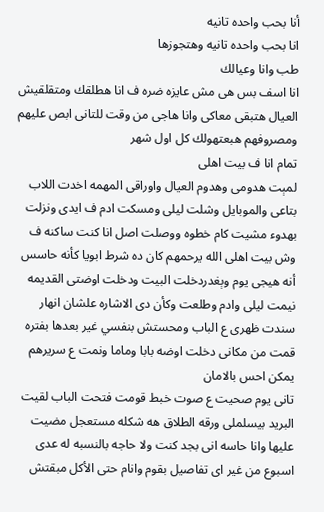أنا بحب واحده تانيه
انا بحب واحده تانيه وهتجوزها
طب وانا وعيالك
انا اسف بس هى مش عايزه ضره ف انا هطلقك ومتقلقيش العيال هتبقى معاكى وانا هاجى من وقت للتانى ابص عليهم ومصروفهم هبعتهولك كل اول شهر
تمام انا ف بيت اهلى
لمېت هدومى وهدوم العيال واوراقى المهمه اخدت اللاب بتاعى والموبايل وشلت ليلى ومسكت ادم ف ايدى ونزلت بهدوء مشيت كام خطوه ووصلت اصل انا كنت ساكنه ف وش بيت اهلى الله يرحمهم كان ده شرط ابويا كأنه حاسس أنه هيجى يوم وېغدردخلت البيت ودخلت اوضتى القديمه نيمت ليلى وادم وطلعت وكأن دى الاشاره علشان انهار سندت ظهرى ع الباب ومحستش بنفسي غير بعدها بفتره قمت من مكانى دخلت اوضه بابا وماما ونمت ع سريرهم يمكن احس بالامان
تانى يوم صحيت ع صوت خبط قومت فتحت الباب لقيت البريد بيسلملى ورقه الطلاق هه شكله مستعجل مضيت عليها وانا حاسه انى بجد كنت ولا حاجه بالنسبه له عدى اسبوع من غير اى تفاصيل بقوم وانام حتى الأكل مبقتش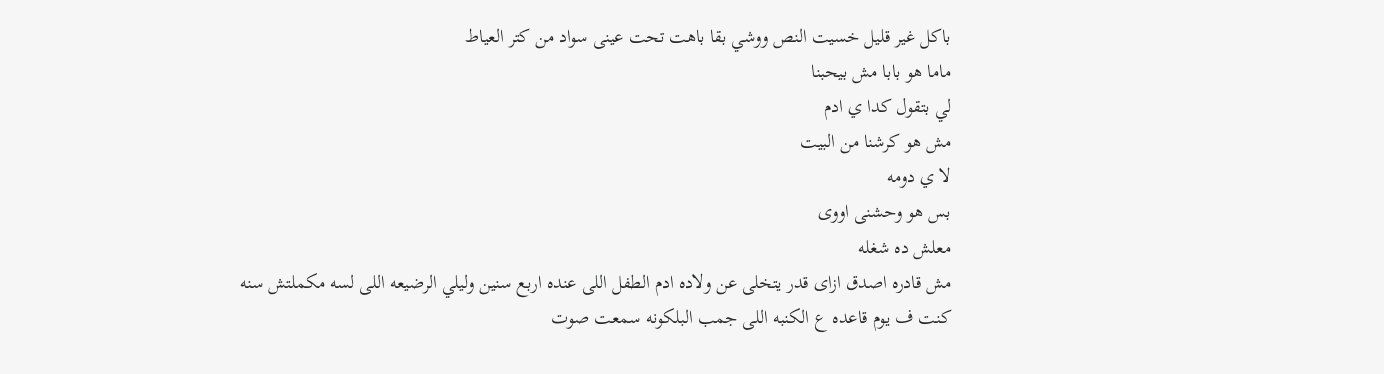باكل غير قليل خسيت النص ووشي بقا باهت تحت عينى سواد من كتر العياط
ماما هو بابا مش بيحبنا
لي بتقول كدا ي ادم
مش هو كرشنا من البيت
لا ي دومه
بس هو وحشنى اووى
معلش ده شغله
مش قادره اصدق ازاى قدر يتخلى عن ولاده ادم الطفل اللى عنده اربع سنين وليلي الرضيعه اللى لسه مكملتش سنه
كنت ف يوم قاعده ع الكنبه اللى جمب البلكونه سمعت صوت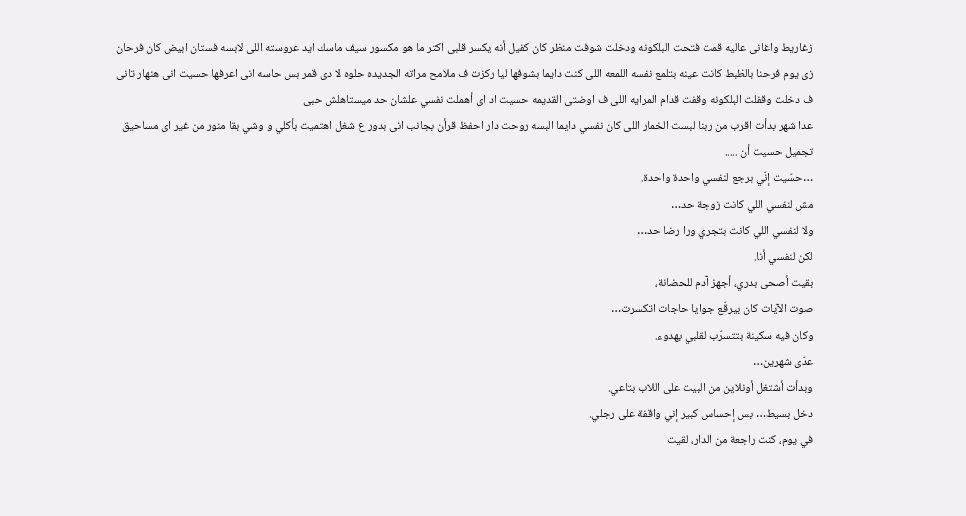زغاريط واغانى عاليه قمت فتحت البلكونه ودخلت شوفت منظر كان كفيل أنه يكسر قلبى اكتر ما هو مكسور سيف ماسك ايد عروسته اللى لابسه فستان ابيض كان فرحان زى يوم فرحنا بالظبط كانت عينه بتلمع نفسه اللمعه اللى كنت دايما بشوفها ليا ركزت ف ملامح مراته الجديده حلوه لا دى قمر بس حاسه انى اعرفها حسيت انى هنهار تانى ف دخلت وقفلت البلكونه وقفت قدام المرايه اللى ف اوضتى القديمه حسيت اد اى أهملت نفسي علشان حد ميستاهلش حبى
عدا شهر بدأت اقرب من ربنا لبست الخمار اللى كان نفسي دايما البسه روحت دار احفظ قرأن بجانب انى بدور ع شغل اهتميت بأكلي و وشي بقا منور من غير اى مساحيق تجميل حسيت أن .....
…حسّيت إنّي برجع لنفسي واحدة واحدة.
مش لنفسي اللي كانت زوجة حد…
ولا لنفسي اللي كانت بتجري ورا رضا حد…
لكن لنفسي أنا.
بقيت أصحى بدري، أجهز آدم للحضانة،
صوت الآيات كان بيرقّع جوايا حاجات اتكسرت…
وكان فيه سكينة بتتسرّب لقلبي بهدوء.
عدّى شهرين…
وبدأت أشتغل أونلاين من البيت على اللاب بتاعي.
دخل بسيط… بس إحساس كبير إني واقفة على رجلي.
في يوم، كنت راجعة من الدار، لقيت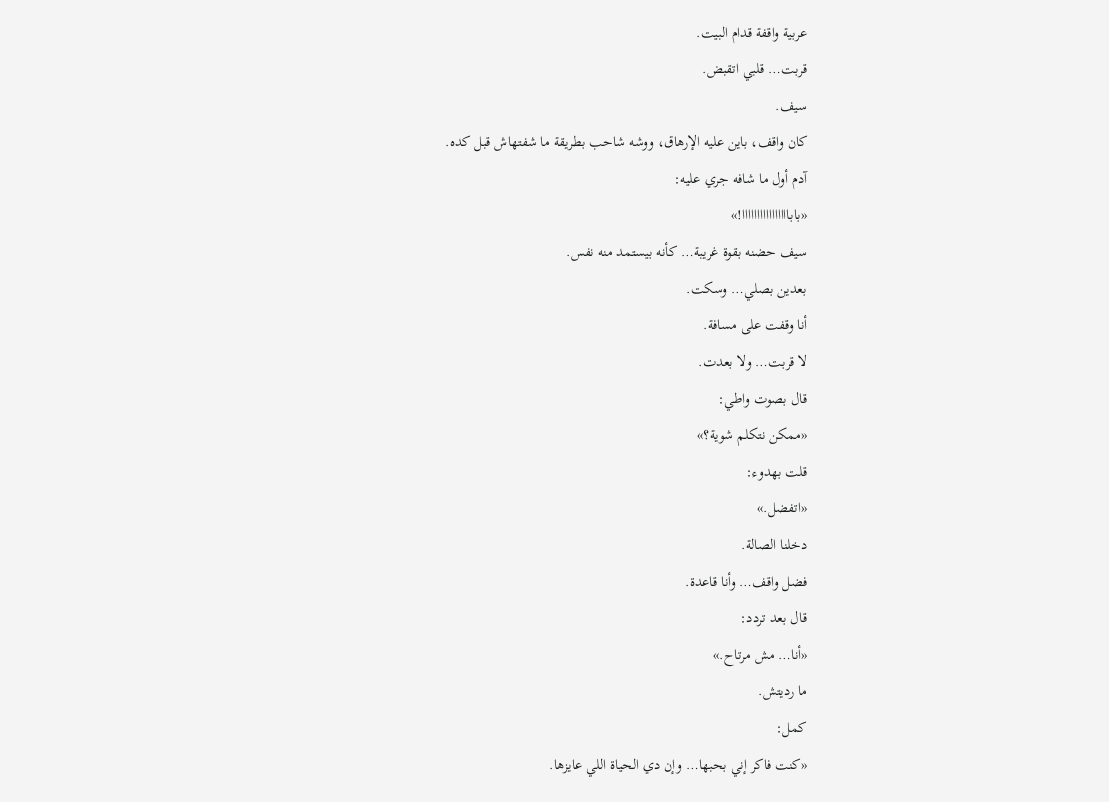عربية واقفة قدام البيت.
قربت… قلبي اتقبض.
سيف.
كان واقف، باين عليه الإرهاق، ووشه شاحب بطريقة ما شفتهاش قبل كده.
آدم أول ما شافه جري عليه:
«باباااااااااااااااا!»
سيف حضنه بقوة غريبة… كأنه بيستمد منه نفس.
بعدين بصلي… وسكت.
أنا وقفت على مسافة.
لا قربت… ولا بعدت.
قال بصوت واطي:
«ممكن نتكلم شوية؟»
قلت بهدوء:
«اتفضل.»
دخلنا الصالة.
فضل واقف… وأنا قاعدة.
قال بعد تردد:
«أنا… مش مرتاح.»
ما رديتش.
كمل:
«كنت فاكر إني بحبها… وإن دي الحياة اللي عايزها.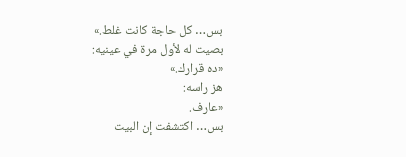بس… كل حاجة كانت غلط.»
بصيت له لأول مرة في عينيه:
«ده قرارك.»
هز راسه:
«عارف.
بس… اكتشفت إن البيت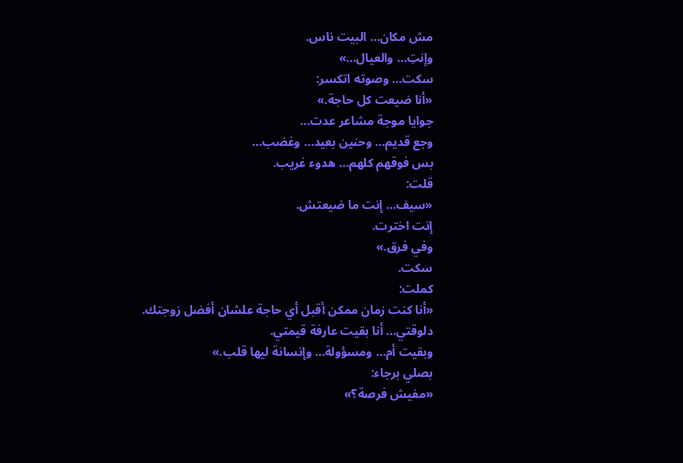مش مكان… البيت ناس.
وإنتِ… والعيال…»
سكت… وصوته اتكسر:
«أنا ضيعت كل حاجة.»
جوايا موجة مشاعر عدت…
وجع قديم… وحنين بعيد… وغضب…
بس فوقهم كلهم… هدوء غريب.
قلت:
«سيف… إنت ما ضيعتش.
إنت اخترت.
وفي فرق.»
سكت.
كملت:
«أنا كنت زمان ممكن أقبل أي حاجة علشان أفضل زوجتك.
دلوقتي… أنا بقيت عارفة قيمتي.
وبقيت أم… ومسؤولة… وإنسانة ليها قلب.»
بصلي برجاء:
«مفيش فرصة؟»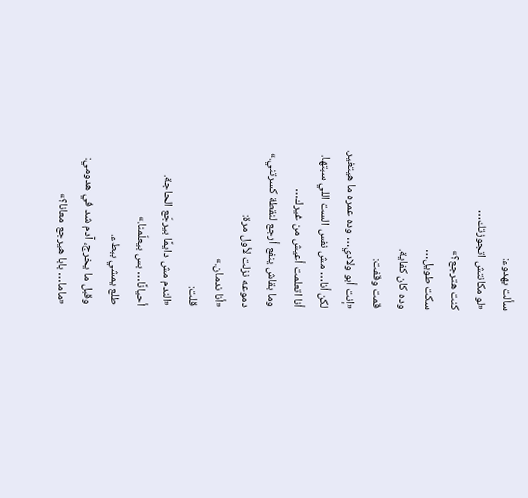سألت بهدوء:
«لو مكانتش اتجوزتك…
كنت هترجع؟»
سكت طويل…
وده كان كفاية.
قمت وقفت:
«إنت أبو ولادي… وده عمره ما هيتغير.
لكن أنا… مش نفس الست اللي سبتها.
أنا اتعلمت أعيش من غيرك…
وما بقاش ينفع أرجع لنقطة كسرتني.»
دموعه نزلت لأول مرة:
«أنا ندمان.»
قلت:
«الندم مش دايمًا بيرجّع الحاجة.
أحيانًا… بس بيعلّمنا.»
طلع يمشي ببطء.
وقبل ما يخرج، آدم شد في هدومي:
«ماما… بابا هيرجع معانا؟»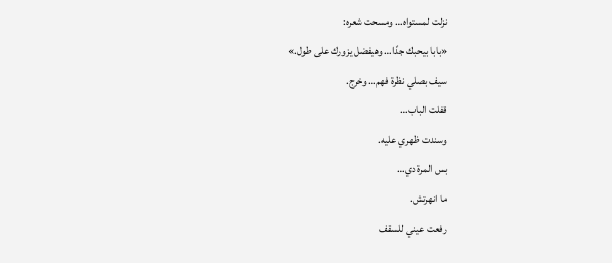نزلت لمستواه… ومسحت شعره:
«بابا بيحبك جدًا… وهيفضل يزورك على طول.»
سيف بصلي نظرة فهم… وخرج.
قفلت الباب…
وسندت ظهري عليه.
بس المرة دي…
ما انهرتش.
رفعت عيني للسقف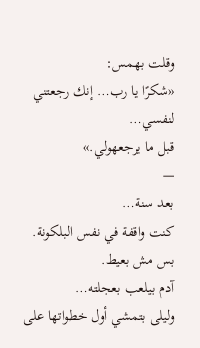وقلت بهمس:
«شكرًا يا رب… إنك رجعتني لنفسي…
قبل ما يرجعهولي.»
—
بعد سنة…
كنت واقفة في نفس البلكونة.
بس مش بعيط.
آدم بيلعب بعجلته…
وليلى بتمشي أول خطواتها على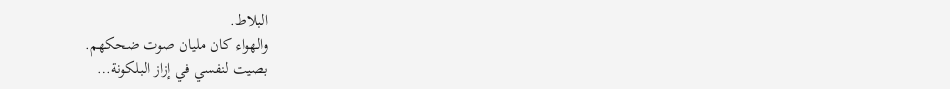البلاط.
والهواء كان مليان صوت ضحكهم.
بصيت لنفسي في إزاز البلكونة…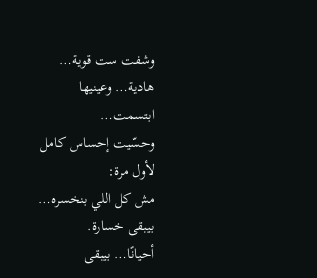وشفت ست قوية… هادية… وعينيها
ابتسمت…
وحسّيت إحساس كامل لأول مرة:
مش كل اللي بنخسره… بيبقى خسارة.
أحيانًا… بيبقى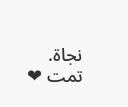نجاة.
تمت ❤